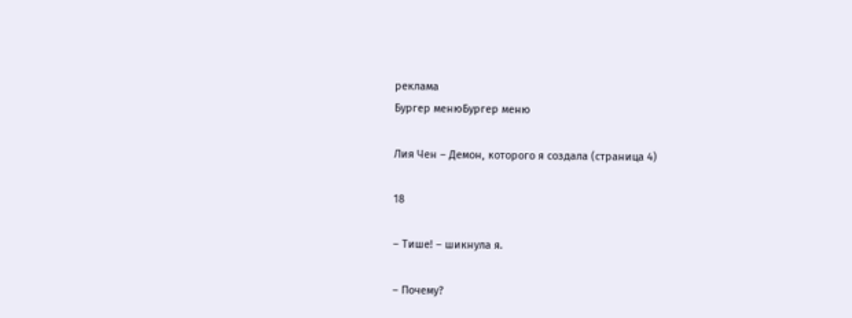реклама
Бургер менюБургер меню

Лия Чен – Демон, которого я создала (страница 4)

18

– Тише! – шикнула я.

– Почему?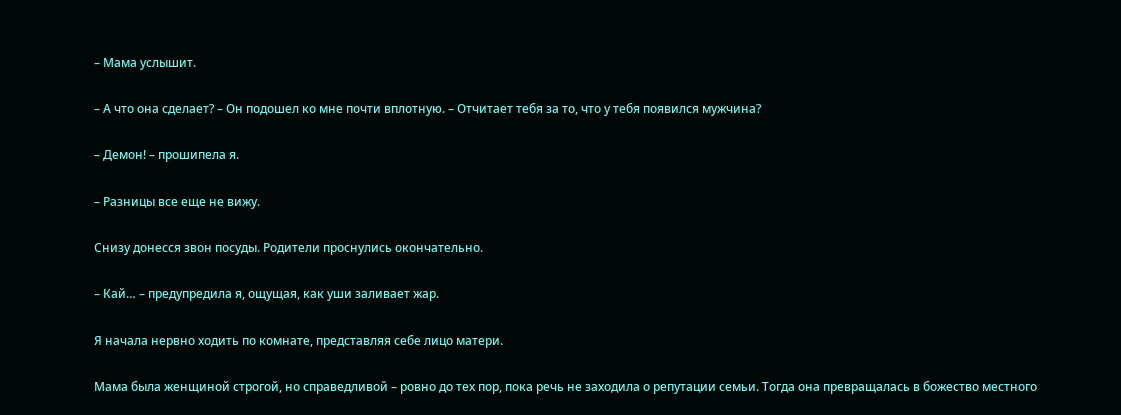– Мама услышит.

– А что она сделает? – Он подошел ко мне почти вплотную. – Отчитает тебя за то, что у тебя появился мужчина?

– Демон! – прошипела я.

– Разницы все еще не вижу.

Снизу донесся звон посуды. Родители проснулись окончательно.

– Кай… – предупредила я, ощущая, как уши заливает жар.

Я начала нервно ходить по комнате, представляя себе лицо матери.

Мама была женщиной строгой, но справедливой – ровно до тех пор, пока речь не заходила о репутации семьи. Тогда она превращалась в божество местного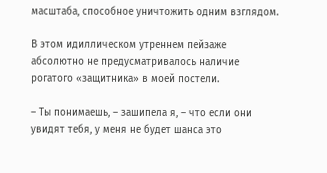масштаба, способное уничтожить одним взглядом.

В этом идиллическом утреннем пейзаже абсолютно не предусматривалось наличие рогатого «защитника» в моей постели.

– Ты понимаешь, – зашипела я, – что если они увидят тебя, у меня не будет шанса это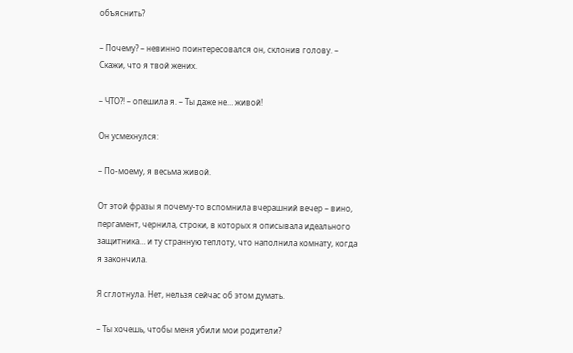объяснить?

– Почему? – невинно поинтересовался он, склонив голову. – Скажи, что я твой жених.

– ЧТО?! – опешила я. – Ты даже не… живой!

Он усмехнулся:

– По-моему, я весьма живой.

От этой фразы я почему-то вспомнила вчерашний вечер – вино, пергамент, чернила, строки, в которых я описывала идеального защитника… и ту странную теплоту, что наполнила комнату, когда я закончила.

Я сглотнула. Нет, нельзя сейчас об этом думать.

– Ты хочешь, чтобы меня убили мои родители?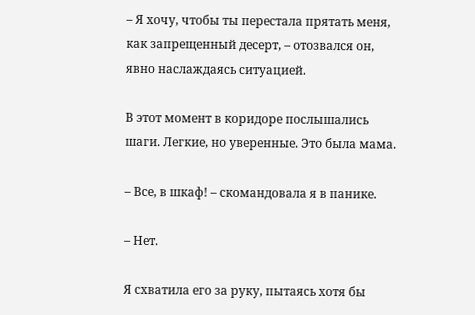– Я хочу, чтобы ты перестала прятать меня, как запрещенный десерт, – отозвался он, явно наслаждаясь ситуацией.

В этот момент в коридоре послышались шаги. Легкие, но уверенные. Это была мама.

– Все, в шкаф! – скомандовала я в панике.

– Нет.

Я схватила его за руку, пытаясь хотя бы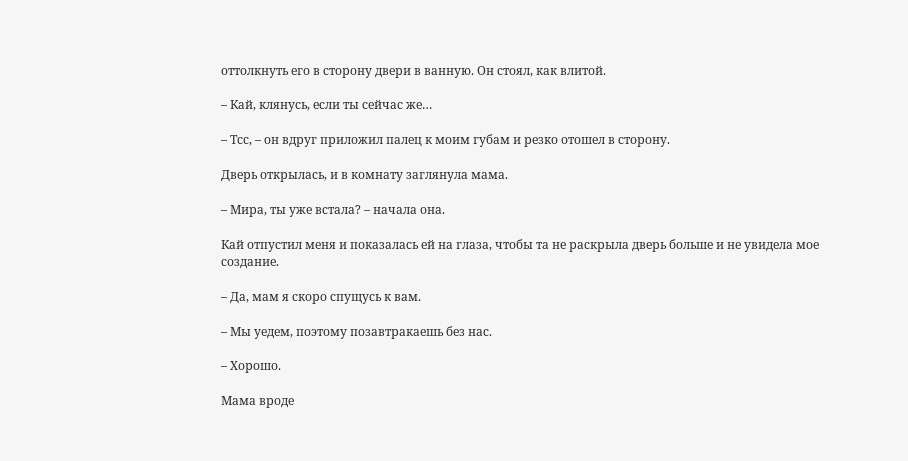оттолкнуть его в сторону двери в ванную. Он стоял, как влитой.

– Кай, клянусь, если ты сейчас же…

– Тсс, – он вдруг приложил палец к моим губам и резко отошел в сторону.

Дверь открылась, и в комнату заглянула мама.

– Мира, ты уже встала? – начала она.

Кай отпустил меня и показалась ей на глаза, чтобы та не раскрыла дверь больше и не увидела мое создание.

– Да, мам я скоро спущусь к вам.

– Мы уедем, поэтому позавтракаешь без нас.

– Хорошо.

Мама вроде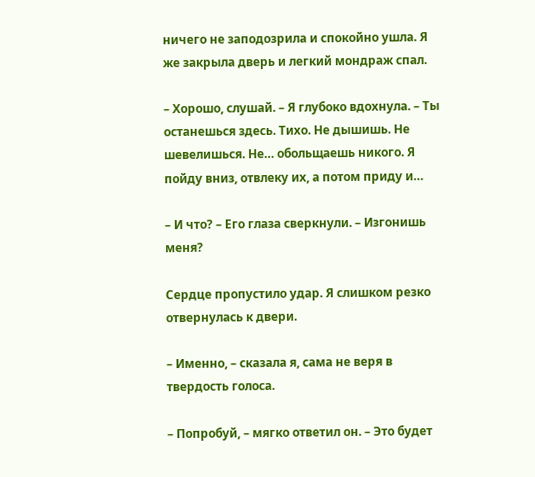ничего не заподозрила и спокойно ушла. Я же закрыла дверь и легкий мондраж спал.

– Хорошо, слушай. – Я глубоко вдохнула. – Ты останешься здесь. Тихо. Не дышишь. Не шевелишься. Не… обольщаешь никого. Я пойду вниз, отвлеку их, а потом приду и…

– И что? – Его глаза сверкнули. – Изгонишь меня?

Сердце пропустило удар. Я слишком резко отвернулась к двери.

– Именно, – сказала я, сама не веря в твердость голоса.

– Попробуй, – мягко ответил он. – Это будет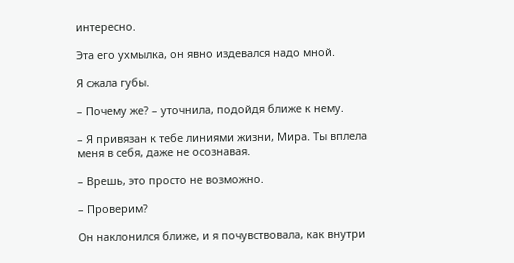интересно.

Эта его ухмылка, он явно издевался надо мной.

Я сжала губы.

– Почему же? – уточнила, подойдя ближе к нему.

– Я привязан к тебе линиями жизни, Мира. Ты вплела меня в себя, даже не осознавая.

– Врешь, это просто не возможно.

– Проверим?

Он наклонился ближе, и я почувствовала, как внутри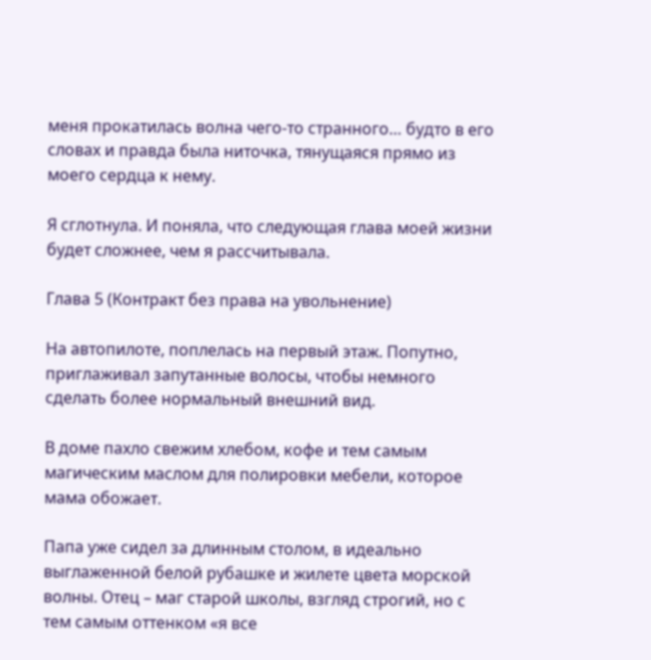меня прокатилась волна чего-то странного… будто в его словах и правда была ниточка, тянущаяся прямо из моего сердца к нему.

Я сглотнула. И поняла, что следующая глава моей жизни будет сложнее, чем я рассчитывала.

Глава 5 (Контракт без права на увольнение)

На автопилоте, поплелась на первый этаж. Попутно, приглаживал запутанные волосы, чтобы немного сделать более нормальный внешний вид.

В доме пахло свежим хлебом, кофе и тем самым магическим маслом для полировки мебели, которое мама обожает.

Папа уже сидел за длинным столом, в идеально выглаженной белой рубашке и жилете цвета морской волны. Отец – маг старой школы, взгляд строгий, но с тем самым оттенком «я все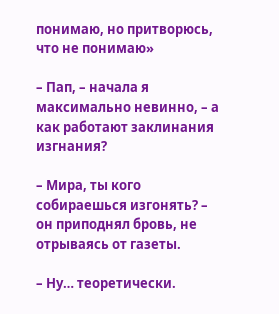понимаю, но притворюсь, что не понимаю»

– Пап, – начала я максимально невинно, – а как работают заклинания изгнания?

– Мира, ты кого собираешься изгонять? – он приподнял бровь, не отрываясь от газеты.

– Ну… теоретически.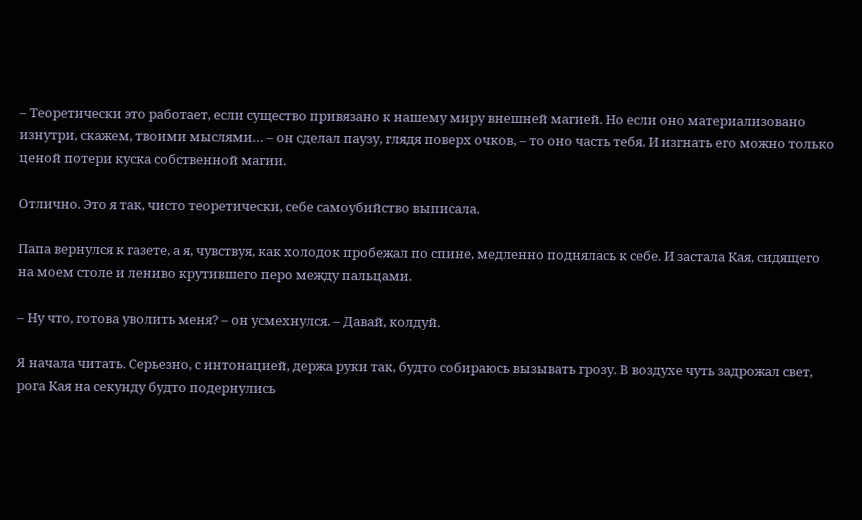– Теоретически это работает, если существо привязано к нашему миру внешней магией. Но если оно материализовано изнутри, скажем, твоими мыслями… – он сделал паузу, глядя поверх очков, – то оно часть тебя. И изгнать его можно только ценой потери куска собственной магии.

Отлично. Это я так, чисто теоретически, себе самоубийство выписала.

Папа вернулся к газете, а я, чувствуя, как холодок пробежал по спине, медленно поднялась к себе. И застала Кая, сидящего на моем столе и лениво крутившего перо между пальцами.

– Ну что, готова уволить меня? – он усмехнулся. – Давай, колдуй.

Я начала читать. Серьезно, с интонацией, держа руки так, будто собираюсь вызывать грозу. В воздухе чуть задрожал свет, рога Кая на секунду будто подернулись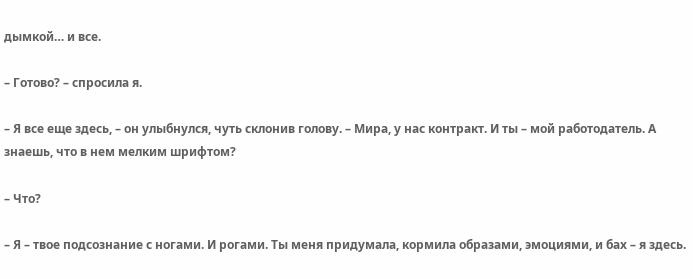дымкой… и все.

– Готово? – спросила я.

– Я все еще здесь, – он улыбнулся, чуть склонив голову. – Мира, у нас контракт. И ты – мой работодатель. А знаешь, что в нем мелким шрифтом?

– Что?

– Я – твое подсознание с ногами. И рогами. Ты меня придумала, кормила образами, эмоциями, и бах – я здесь.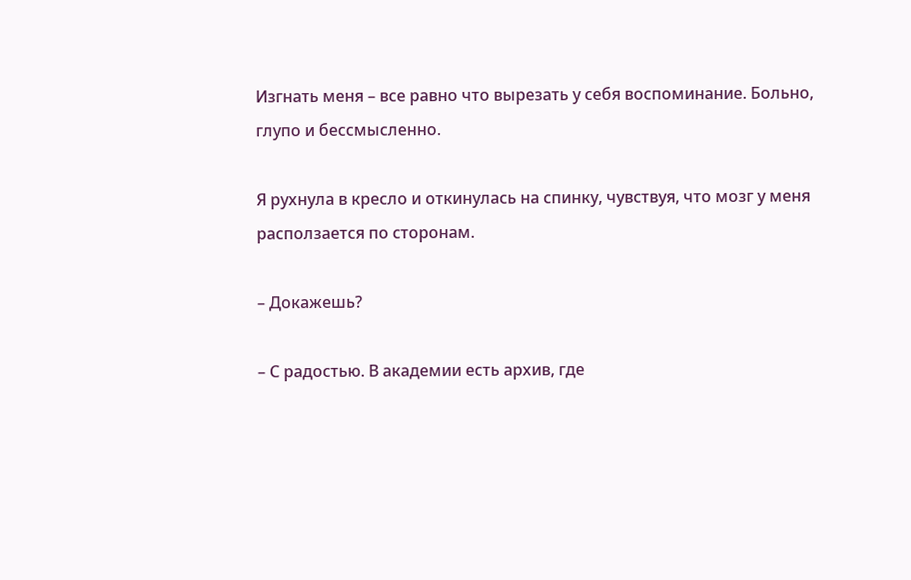Изгнать меня – все равно что вырезать у себя воспоминание. Больно, глупо и бессмысленно.

Я рухнула в кресло и откинулась на спинку, чувствуя, что мозг у меня расползается по сторонам.

– Докажешь?

– С радостью. В академии есть архив, где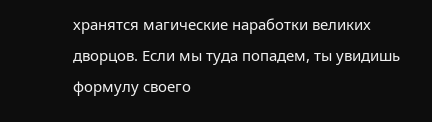хранятся магические наработки великих дворцов. Если мы туда попадем, ты увидишь формулу своего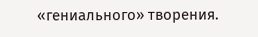«гениального» творения.